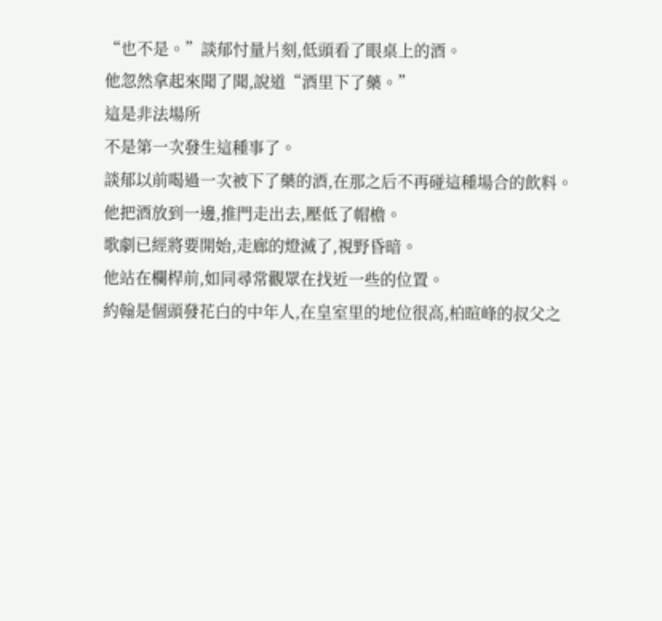“也不是。”談郁忖量片刻,低頭看了眼桌上的酒。
他忽然拿起來聞了聞,說道“酒里下了藥。”
這是非法場所
不是第一次發生這種事了。
談郁以前喝過一次被下了藥的酒,在那之后不再碰這種場合的飲料。
他把酒放到一邊,推門走出去,壓低了帽檐。
歌劇已經將要開始,走廊的燈滅了,視野昏暗。
他站在欄桿前,如同尋常觀眾在找近一些的位置。
約翰是個頭發花白的中年人,在皇室里的地位很高,柏暄峰的叔父之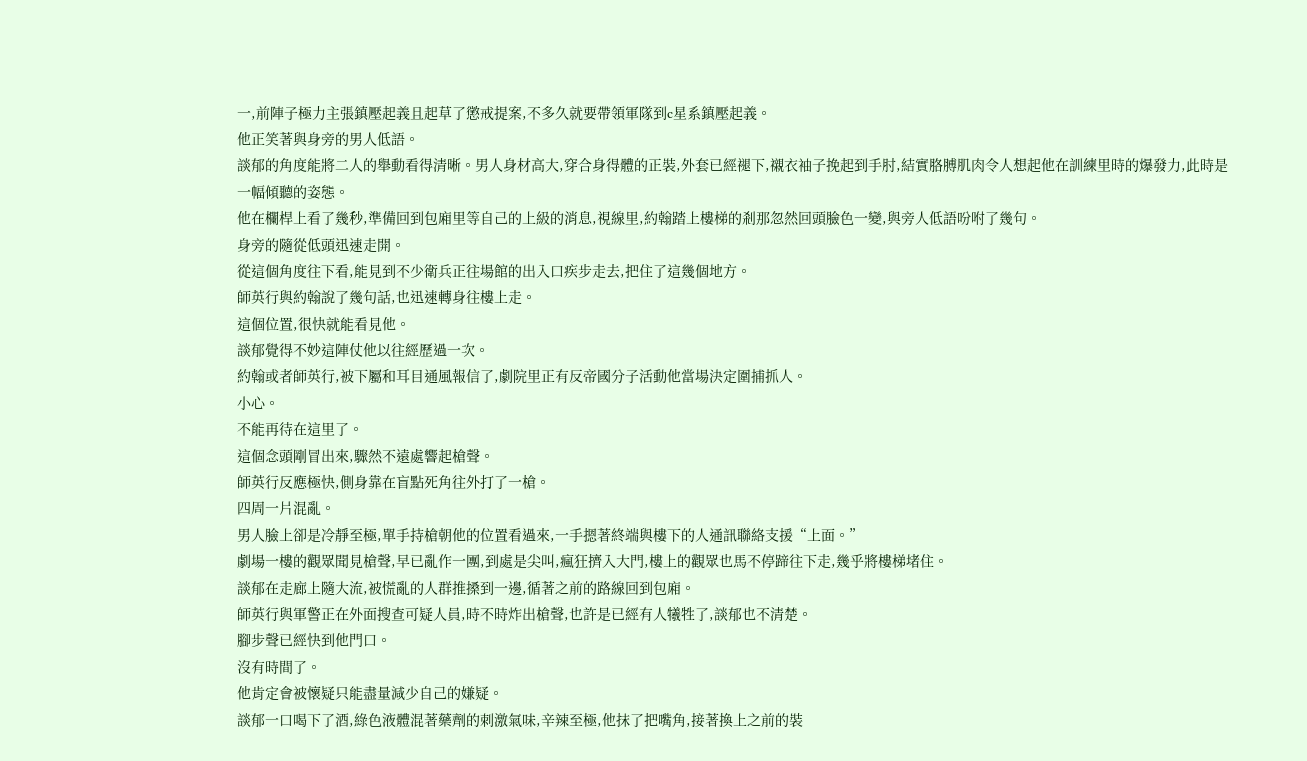一,前陣子極力主張鎮壓起義且起草了懲戒提案,不多久就要帶領軍隊到c星系鎮壓起義。
他正笑著與身旁的男人低語。
談郁的角度能將二人的舉動看得清晰。男人身材高大,穿合身得體的正裝,外套已經褪下,襯衣袖子挽起到手肘,結實胳膊肌肉令人想起他在訓練里時的爆發力,此時是一幅傾聽的姿態。
他在欄桿上看了幾秒,準備回到包廂里等自己的上級的消息,視線里,約翰踏上樓梯的剎那忽然回頭臉色一變,與旁人低語吩咐了幾句。
身旁的隨從低頭迅速走開。
從這個角度往下看,能見到不少衛兵正往場館的出入口疾步走去,把住了這幾個地方。
師英行與約翰說了幾句話,也迅速轉身往樓上走。
這個位置,很快就能看見他。
談郁覺得不妙這陣仗他以往經歷過一次。
約翰或者師英行,被下屬和耳目通風報信了,劇院里正有反帝國分子活動他當場決定圍捕抓人。
小心。
不能再待在這里了。
這個念頭剛冒出來,驟然不遠處響起槍聲。
師英行反應極快,側身靠在盲點死角往外打了一槍。
四周一片混亂。
男人臉上卻是冷靜至極,單手持槍朝他的位置看過來,一手摁著終端與樓下的人通訊聯絡支援“上面。”
劇場一樓的觀眾聞見槍聲,早已亂作一團,到處是尖叫,瘋狂擠入大門,樓上的觀眾也馬不停蹄往下走,幾乎將樓梯堵住。
談郁在走廊上隨大流,被慌亂的人群推搡到一邊,循著之前的路線回到包廂。
師英行與軍警正在外面搜查可疑人員,時不時炸出槍聲,也許是已經有人犧牲了,談郁也不清楚。
腳步聲已經快到他門口。
沒有時間了。
他肯定會被懷疑只能盡量減少自己的嫌疑。
談郁一口喝下了酒,綠色液體混著藥劑的刺激氣味,辛辣至極,他抹了把嘴角,接著換上之前的裝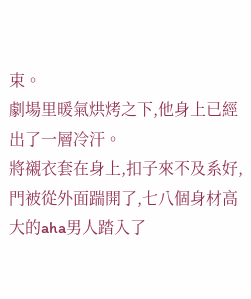束。
劇場里暖氣烘烤之下,他身上已經出了一層冷汗。
將襯衣套在身上,扣子來不及系好,門被從外面踹開了,七八個身材高大的aha男人踏入了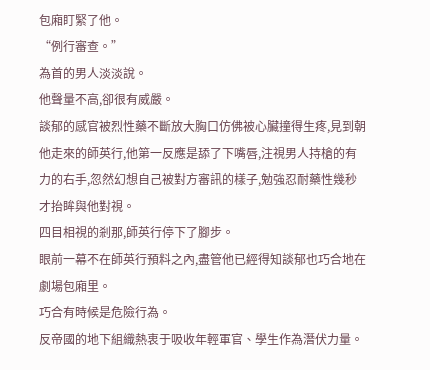包廂盯緊了他。
“例行審查。”
為首的男人淡淡說。
他聲量不高,卻很有威嚴。
談郁的感官被烈性藥不斷放大胸口仿佛被心臟撞得生疼,見到朝他走來的師英行,他第一反應是舔了下嘴唇,注視男人持槍的有力的右手,忽然幻想自己被對方審訊的樣子,勉強忍耐藥性幾秒才抬眸與他對視。
四目相視的剎那,師英行停下了腳步。
眼前一幕不在師英行預料之內,盡管他已經得知談郁也巧合地在劇場包廂里。
巧合有時候是危險行為。
反帝國的地下組織熱衷于吸收年輕軍官、學生作為潛伏力量。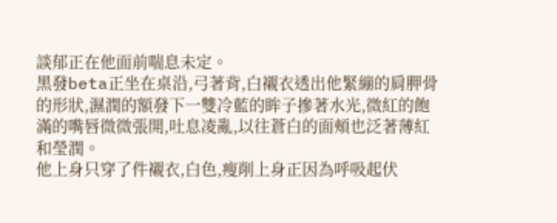談郁正在他面前喘息未定。
黑發beta正坐在桌沿,弓著背,白襯衣透出他緊繃的肩胛骨的形狀,濕潤的額發下一雙冷藍的眸子摻著水光,微紅的飽滿的嘴唇微微張開,吐息凌亂,以往蒼白的面頰也泛著薄紅和瑩潤。
他上身只穿了件襯衣,白色,瘦削上身正因為呼吸起伏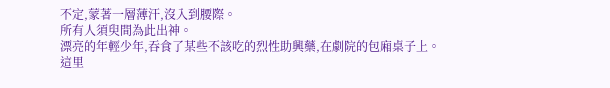不定,蒙著一層薄汗,沒入到腰際。
所有人須臾間為此出神。
漂亮的年輕少年,吞食了某些不該吃的烈性助興藥,在劇院的包廂桌子上。
這里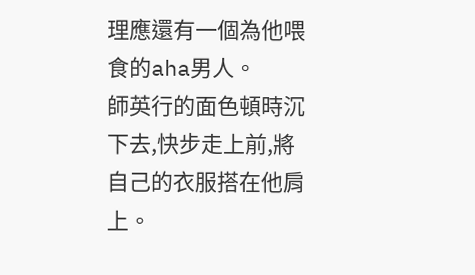理應還有一個為他喂食的aha男人。
師英行的面色頓時沉下去,快步走上前,將自己的衣服搭在他肩上。